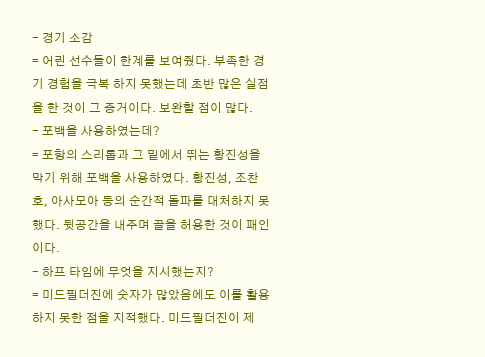- 경기 소감
= 어린 선수들이 한계를 보여줬다. 부족한 경기 경험을 극복 하지 못했는데 초반 많은 실점을 한 것이 그 증거이다. 보완할 점이 많다.
- 포백을 사용하였는데?
= 포항의 스리톱과 그 밑에서 뛰는 황진성을 막기 위해 포백을 사용하였다. 황진성, 조찬호, 아사모아 등의 순간적 돌파를 대처하지 못했다. 뒷공간을 내주며 골을 허용한 것이 패인이다.
- 하프 타임에 무엇을 지시했는지?
= 미드필더진에 숫자가 많았음에도 이를 활용하지 못한 점을 지적했다. 미드필더진이 제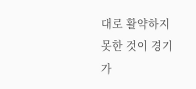대로 활약하지 못한 것이 경기가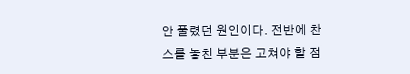안 풀렸던 원인이다. 전반에 찬스를 놓친 부분은 고쳐야 할 점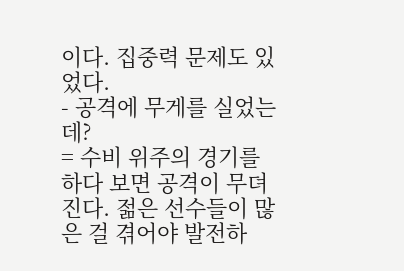이다. 집중력 문제도 있었다.
- 공격에 무게를 실었는데?
= 수비 위주의 경기를 하다 보면 공격이 무뎌진다. 젊은 선수들이 많은 걸 겪어야 발전하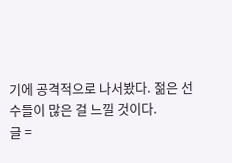기에 공격적으로 나서봤다. 젊은 선수들이 많은 걸 느낄 것이다.
글 =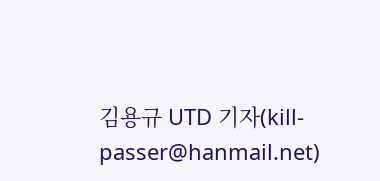김용규 UTD 기자(kill-passer@hanmail.net)